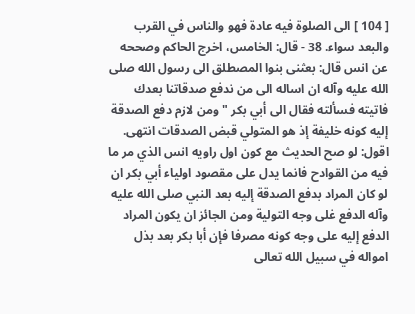[ 104 ] الى الصلوة فيه عادة فهو والناس في القرب والبعد سواء. 38 - قال: الخامس، اخرج الحاكم وصححه عن انس قال: بعثنى بنوا المصطلق الى رسول الله صلى الله عليه وآله ان اساله الى من ندفع صدقاتنا بعدك فاتيته فسألته فقال الى أبي بكر " ومن لازم دفع الصدقة إليه كونه خليفة إذ هو المتولي قبض الصدقات انتهى. اقول: لو صح الحديث مع كون اول راويه انس الذي مر ما فيه من القوادح فانما يدل على مقصود اولياء أبي بكر ان لو كان المراد بدفع الصدقة إليه بعد النبي صلى الله عليه وآله الدفع غلى وجه التولية ومن الجائز ان يكون المراد الدفع إليه على وجه كونه مصرفا فإن أبا بكر بعد بذل امواله في سبيل الله تعالى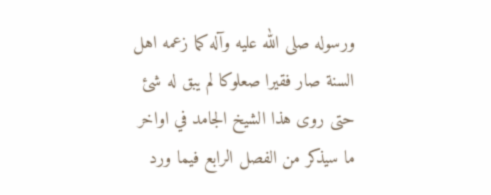ورسوله صلى الله عليه وآله كما زعمه اهل السنة صار فقيرا صعلوكا لم يبق له شئ حتى روى هذا الشيخ الجامد في اواخر ما سيذكر من الفصل الرابع فيما ورد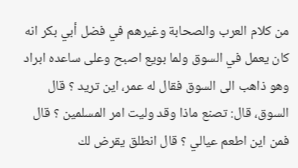من كلام العرب والصحابة وغيرهم في فضل أبي بكر انه كان يعمل في السوق ولما بويع اصبح وعلى ساعده ابراد وهو ذاهب الى السوق فقال له عمر، اين تريد ؟ قال السوق، قال: تصنع ماذا وقد وليت امر المسلمين ؟ قال فمن اين اطعم عيالي ؟ قال انطلق يقرض لك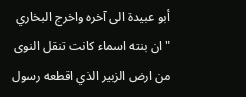أبو عبيدة الى آخره واخرج البخاري " ان بنته اسماء كانت تنقل النوى من ارض الزبير الذي اقطعه رسول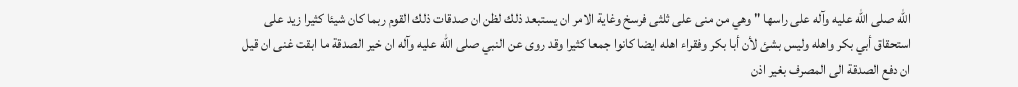الله صلى الله عليه وآله على راسها " وهي من منى على ثلثى فرسخ وغاية الامر ان يستبعد ذلك لظن ان صدقات ذلك القوم ربما كان شيئا كثيرا زيد على استحقاق أبي بكر واهله وليس بشئ لأن أبا بكر وفقراء اهله ايضا كانوا جمعا كثيرا وقد روى عن النبي صلى الله عليه وآله ان خير الصدقة ما ابقت غنى ان قيل ان دفع الصدقة الى المصرف بغير اذن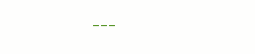___